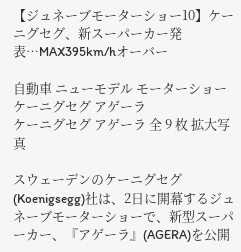【ジュネーブモーターショー10】ケーニグセグ、新スーパーカー発表…MAX395km/hオーバー

自動車 ニューモデル モーターショー
ケーニグセグ アゲーラ
ケーニグセグ アゲーラ 全 9 枚 拡大写真

スウェーデンのケーニグセグ(Koenigsegg)社は、2日に開幕するジュネーブモーターショーで、新型スーパーカー、『アゲーラ』(AGERA)を公開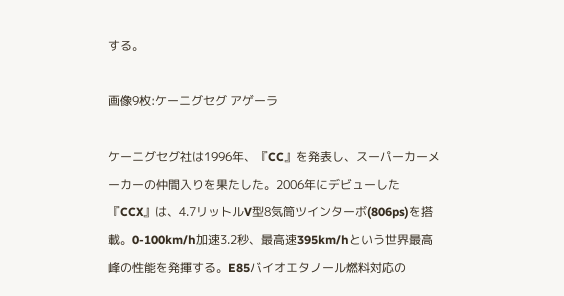する。

画像9枚:ケーニグセグ アゲーラ

ケーニグセグ社は1996年、『CC』を発表し、スーパーカーメーカーの仲間入りを果たした。2006年にデビューした『CCX』は、4.7リットルV型8気筒ツインターボ(806ps)を搭載。0-100km/h加速3.2秒、最高速395km/hという世界最高峰の性能を発揮する。E85バイオエタノール燃料対応の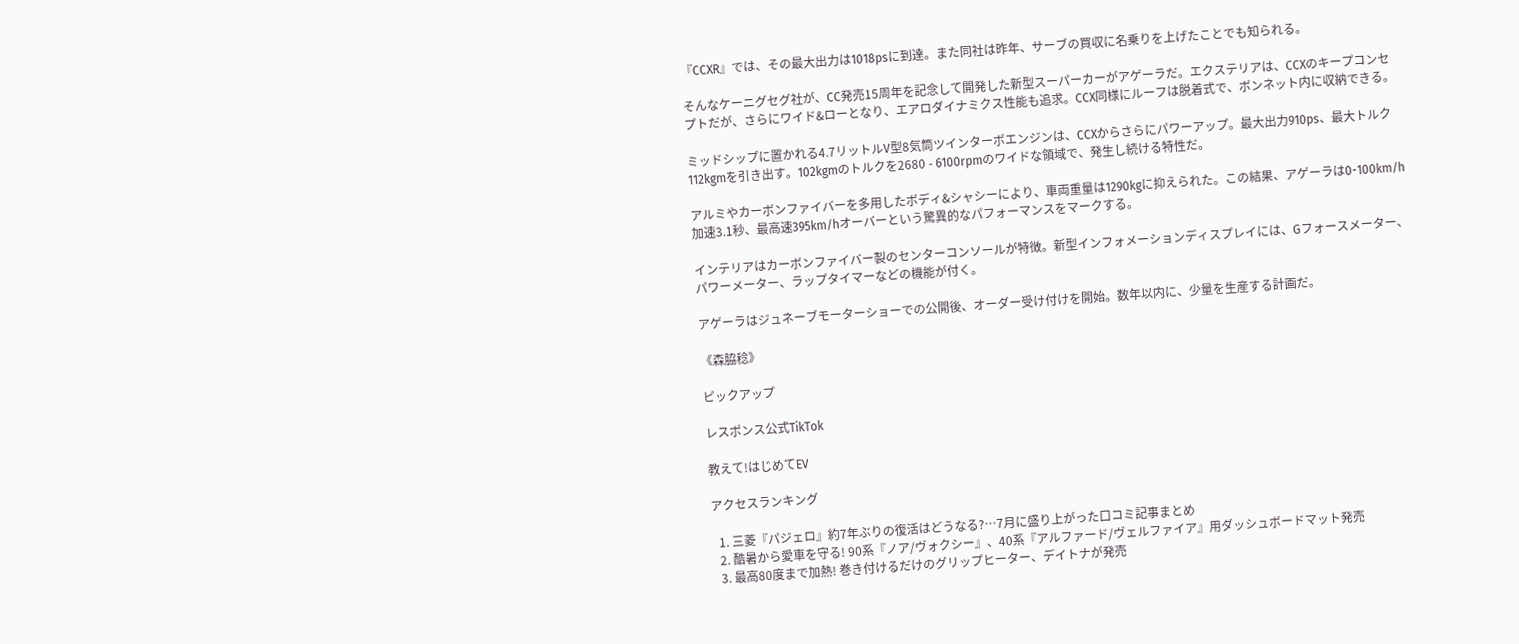『CCXR』では、その最大出力は1018psに到達。また同社は昨年、サーブの買収に名乗りを上げたことでも知られる。

そんなケーニグセグ社が、CC発売15周年を記念して開発した新型スーパーカーがアゲーラだ。エクステリアは、CCXのキープコンセプトだが、さらにワイド&ローとなり、エアロダイナミクス性能も追求。CCX同様にルーフは脱着式で、ボンネット内に収納できる。

ミッドシップに置かれる4.7リットルV型8気筒ツインターボエンジンは、CCXからさらにパワーアップ。最大出力910ps、最大トルク112kgmを引き出す。102kgmのトルクを2680 - 6100rpmのワイドな領域で、発生し続ける特性だ。

アルミやカーボンファイバーを多用したボディ&シャシーにより、車両重量は1290kgに抑えられた。この結果、アゲーラは0-100km/h加速3.1秒、最高速395km/hオーバーという驚異的なパフォーマンスをマークする。

インテリアはカーボンファイバー製のセンターコンソールが特徴。新型インフォメーションディスプレイには、Gフォースメーター、パワーメーター、ラップタイマーなどの機能が付く。

アゲーラはジュネーブモーターショーでの公開後、オーダー受け付けを開始。数年以内に、少量を生産する計画だ。

《森脇稔》

ピックアップ

レスポンス公式TikTok

教えて!はじめてEV

アクセスランキング

  1. 三菱『パジェロ』約7年ぶりの復活はどうなる?…7月に盛り上がった口コミ記事まとめ
  2. 酷暑から愛車を守る! 90系『ノア/ヴォクシー』、40系『アルファード/ヴェルファイア』用ダッシュボードマット発売
  3. 最高80度まで加熱! 巻き付けるだけのグリップヒーター、デイトナが発売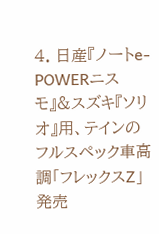4. 日産『ノートe-POWERニスモ』&スズキ『ソリオ』用、テインのフルスペック車高調「フレックスZ」発売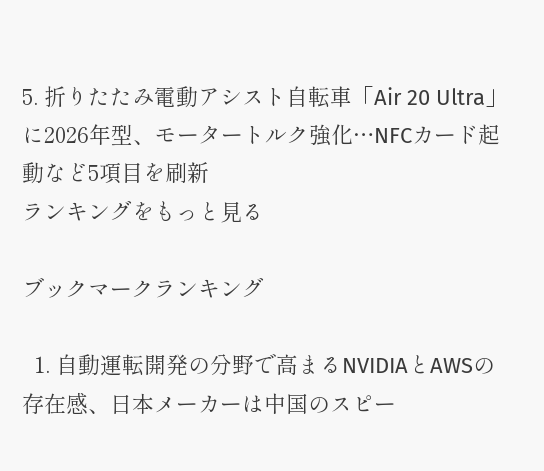5. 折りたたみ電動アシスト自転車「Air 20 Ultra」に2026年型、モータートルク強化…NFCカード起動など5項目を刷新
ランキングをもっと見る

ブックマークランキング

  1. 自動運転開発の分野で高まるNVIDIAとAWSの存在感、日本メーカーは中国のスピー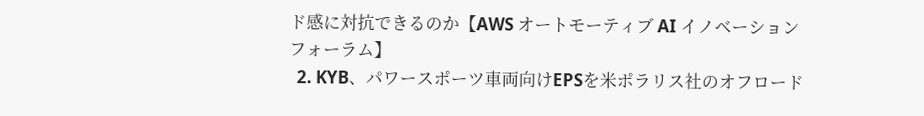ド感に対抗できるのか【AWS オートモーティブ AI イノベーション フォーラム】
  2. KYB、パワースポーツ車両向けEPSを米ポラリス社のオフロード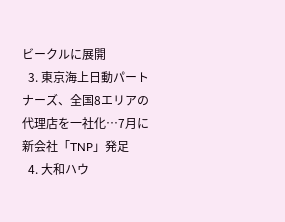ビークルに展開
  3. 東京海上日動パートナーズ、全国8エリアの代理店を一社化…7月に新会社「TNP」発足
  4. 大和ハウ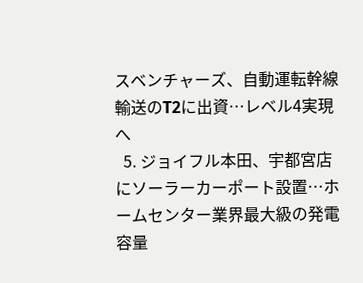スベンチャーズ、自動運転幹線輸送のT2に出資…レベル4実現へ
  5. ジョイフル本田、宇都宮店にソーラーカーポート設置…ホームセンター業界最大級の発電容量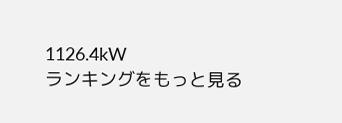1126.4kW
ランキングをもっと見る